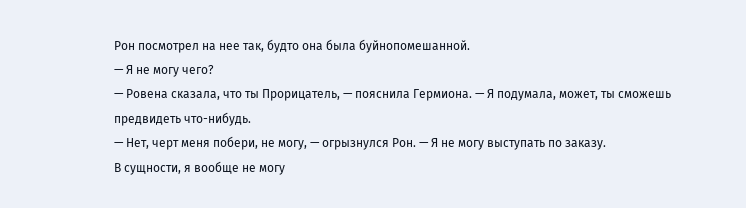Рон посмотрел на нее так, будто она была буйнопомешанной.
— Я не могу чего?
— Ровена сказала, что ты Прорицатель, — пояснила Гермиона. — Я подумала, может, ты сможешь предвидеть что-нибудь.
— Нет, черт меня побери, не могу, — огрызнулся Рон. — Я не могу выступать по заказу.
В сущности, я вообще не могу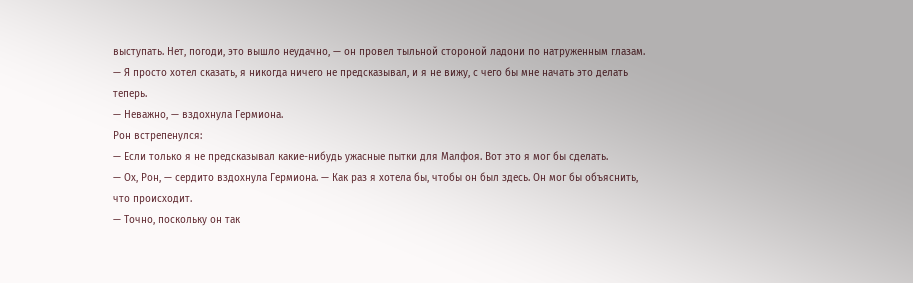выступать. Нет, погоди, это вышло неудачно, — он провел тыльной стороной ладони по натруженным глазам. — Я просто хотел сказать, я никогда ничего не предсказывал, и я не вижу, с чего бы мне начать это делать теперь.
— Неважно, — вздохнула Гермиона.
Рон встрепенулся:
— Если только я не предсказывал какие-нибудь ужасные пытки для Малфоя. Вот это я мог бы сделать.
— Ох, Рон, — сердито вздохнула Гермиона. — Как раз я хотела бы, чтобы он был здесь. Он мог бы объяснить, что происходит.
— Точно, поскольку он так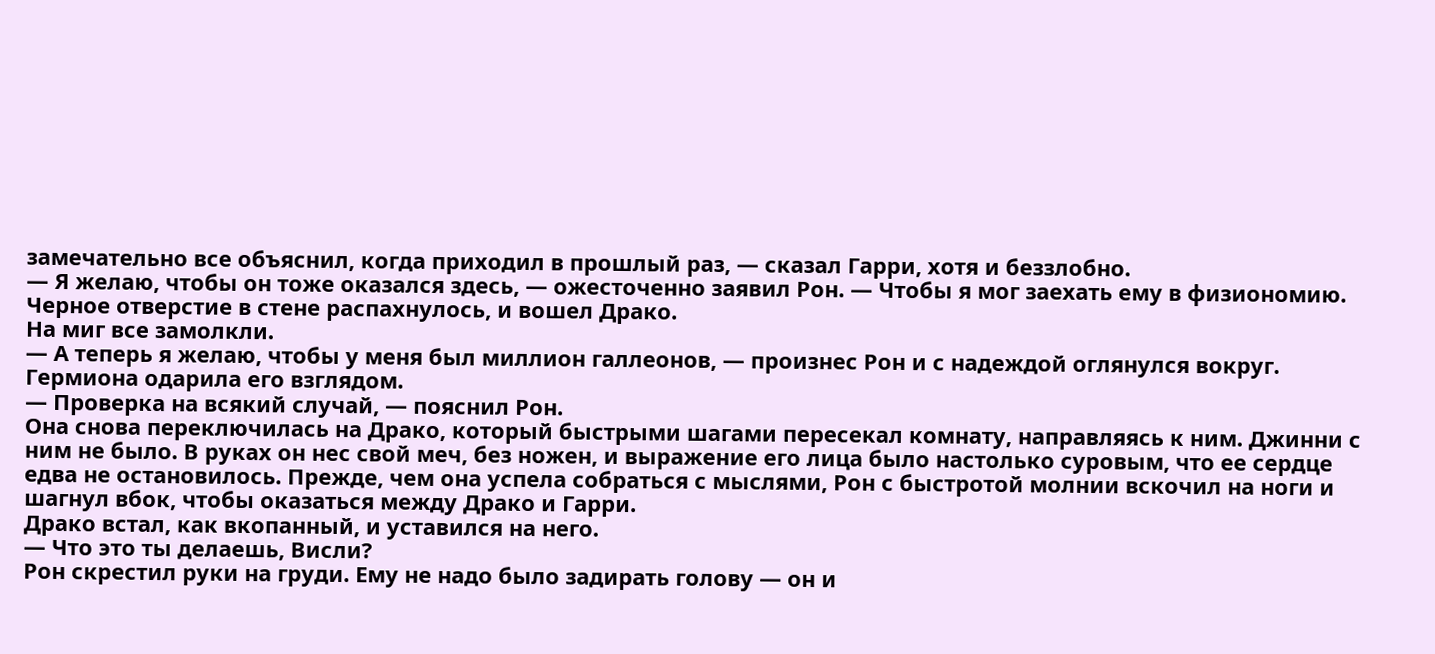замечательно все объяснил, когда приходил в прошлый раз, — сказал Гарри, хотя и беззлобно.
— Я желаю, чтобы он тоже оказался здесь, — ожесточенно заявил Рон. — Чтобы я мог заехать ему в физиономию.
Черное отверстие в стене распахнулось, и вошел Драко.
На миг все замолкли.
— А теперь я желаю, чтобы у меня был миллион галлеонов, — произнес Рон и с надеждой оглянулся вокруг.
Гермиона одарила его взглядом.
— Проверка на всякий случай, — пояснил Рон.
Она снова переключилась на Драко, который быстрыми шагами пересекал комнату, направляясь к ним. Джинни с ним не было. В руках он нес свой меч, без ножен, и выражение его лица было настолько суровым, что ее сердце едва не остановилось. Прежде, чем она успела собраться с мыслями, Рон с быстротой молнии вскочил на ноги и шагнул вбок, чтобы оказаться между Драко и Гарри.
Драко встал, как вкопанный, и уставился на него.
— Что это ты делаешь, Висли?
Рон скрестил руки на груди. Ему не надо было задирать голову — он и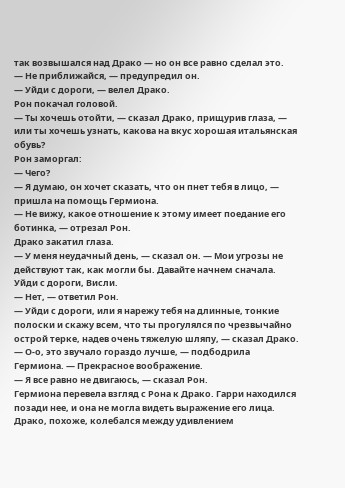так возвышался над Драко — но он все равно сделал это.
— Не приближайся, — предупредил он.
— Уйди с дороги, — велел Драко.
Рон покачал головой.
— Ты хочешь отойти, — сказал Драко, прищурив глаза, — или ты хочешь узнать, какова на вкус хорошая итальянская обувь?
Рон заморгал:
— Чего?
— Я думаю, он хочет сказать, что он пнет тебя в лицо, — пришла на помощь Гермиона.
— Не вижу, какое отношение к этому имеет поедание его ботинка, — отрезал Рон.
Драко закатил глаза.
— У меня неудачный день, — сказал он. — Мои угрозы не действуют так, как могли бы. Давайте начнем сначала. Уйди с дороги, Висли.
— Нет, — ответил Рон.
— Уйди с дороги, или я нарежу тебя на длинные, тонкие полоски и скажу всем, что ты прогулялся по чрезвычайно острой терке, надев очень тяжелую шляпу, — сказал Драко.
— О-о, это звучало гораздо лучше, — подбодрила Гермиона. — Прекрасное воображение.
— Я все равно не двигаюсь, — сказал Рон.
Гермиона перевела взгляд с Рона к Драко. Гарри находился позади нее, и она не могла видеть выражение его лица. Драко, похоже, колебался между удивлением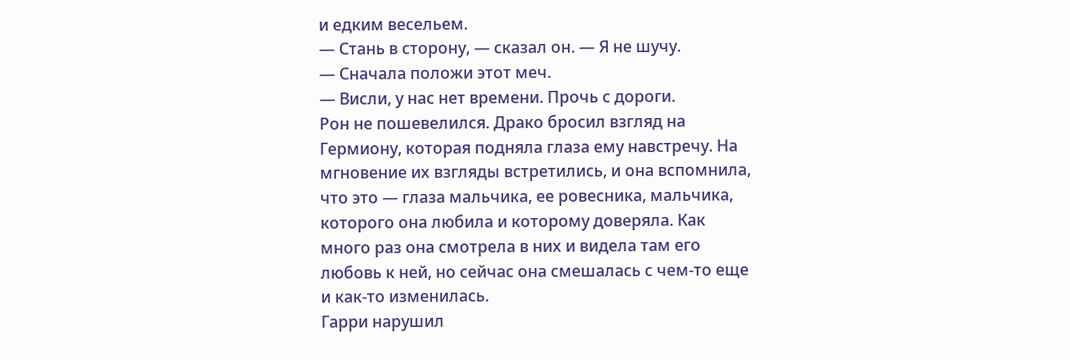и едким весельем.
— Стань в сторону, — сказал он. — Я не шучу.
— Сначала положи этот меч.
— Висли, у нас нет времени. Прочь с дороги.
Рон не пошевелился. Драко бросил взгляд на Гермиону, которая подняла глаза ему навстречу. На мгновение их взгляды встретились, и она вспомнила, что это — глаза мальчика, ее ровесника, мальчика, которого она любила и которому доверяла. Как много раз она смотрела в них и видела там его любовь к ней, но сейчас она смешалась с чем-то еще и как-то изменилась.
Гарри нарушил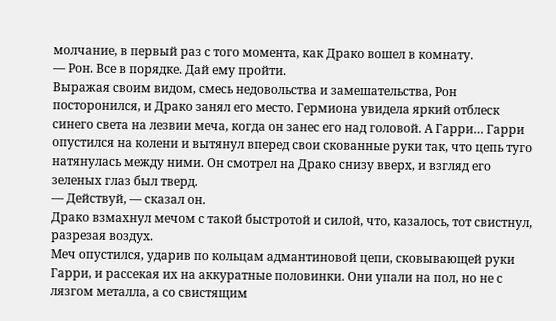молчание, в первый раз с того момента, как Драко вошел в комнату.
— Рон. Все в порядке. Дай ему пройти.
Выражая своим видом, смесь недовольства и замешательства, Рон посторонился, и Драко занял его место. Гермиона увидела яркий отблеск синего света на лезвии меча, когда он занес его над головой. А Гарри… Гарри опустился на колени и вытянул вперед свои скованные руки так, что цепь туго натянулась между ними. Он смотрел на Драко снизу вверх, и взгляд его зеленых глаз был тверд.
— Действуй, — сказал он.
Драко взмахнул мечом с такой быстротой и силой, что, казалось, тот свистнул, разрезая воздух.
Меч опустился, ударив по кольцам адмантиновой цепи, сковывающей руки Гарри, и рассекая их на аккуратные половинки. Они упали на пол, но не с лязгом металла, а со свистящим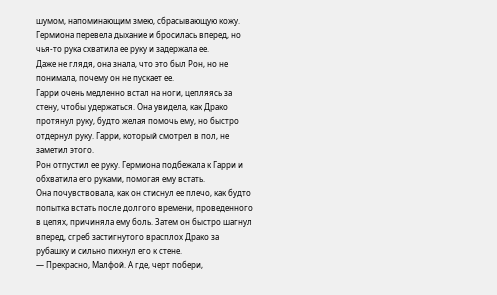шумом, напоминающим змею, сбрасывающую кожу.
Гермиона перевела дыхание и бросилась вперед, но чья-то рука схватила ее руку и задержала ее.
Даже не глядя, она знала, что это был Рон, но не понимала, почему он не пускает ее.
Гарри очень медленно встал на ноги, цепляясь за стену, чтобы удержаться. Она увидела, как Драко протянул руку, будто желая помочь ему, но быстро отдернул руку. Гарри, который смотрел в пол, не заметил этого.
Рон отпустил ее руку. Гермиона подбежала к Гарри и обхватила его руками, помогая ему встать.
Она почувствовала, как он стиснул ее плечо, как будто попытка встать после долгого времени, проведенного в цепях, причиняла ему боль. Затем он быстро шагнул вперед, сгреб застигнутого врасплох Драко за рубашку и сильно пихнул его к стене.
— Прекрасно, Малфой. А где, черт побери,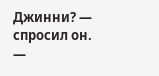Джинни? — спросил он.
—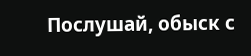Послушай, обыск с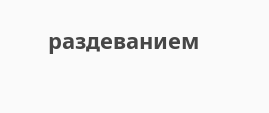раздеванием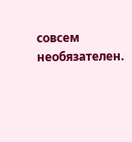совсем необязателен.